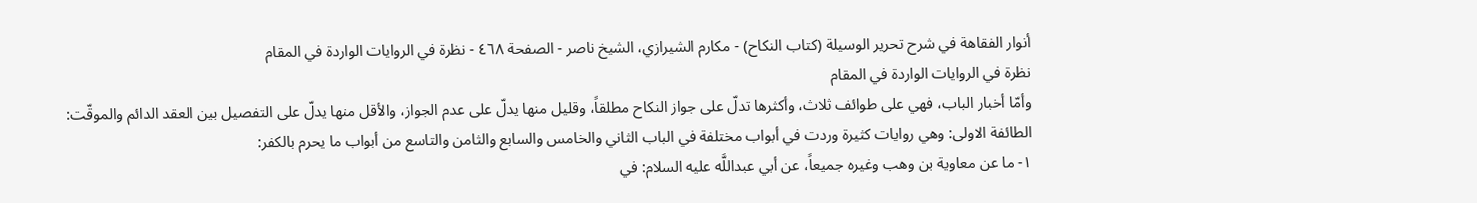أنوار الفقاهة في شرح تحرير الوسيلة (كتاب النكاح) - مكارم الشيرازي، الشيخ ناصر - الصفحة ٤٦٨ - نظرة في الروايات الواردة في المقام
نظرة في الروايات الواردة في المقام
وأمّا أخبار الباب، فهي على طوائف ثلاث، وأكثرها تدلّ على جواز النكاح مطلقاً، وقليل منها يدلّ على عدم الجواز، والأقل منها يدلّ على التفصيل بين العقد الدائم والموقّت:
الطائفة الاولى: وهي روايات كثيرة وردت في أبواب مختلفة في الباب الثاني والخامس والسابع والثامن والتاسع من أبواب ما يحرم بالكفر:
١- ما عن معاوية بن وهب وغيره جميعاً، عن أبي عبداللَّه عليه السلام: في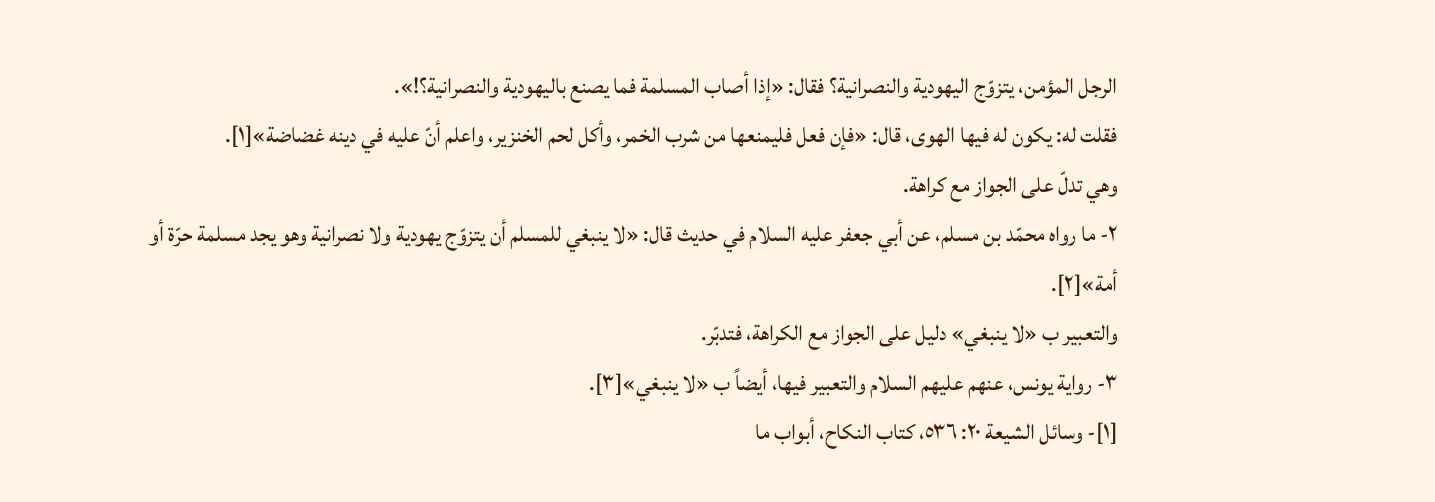الرجل المؤمن، يتزوّج اليهودية والنصرانية؟ فقال: «إذا أصاب المسلمة فما يصنع باليهودية والنصرانية؟!».
فقلت له: يكون له فيها الهوى، قال: «فإن فعل فليمنعها من شرب الخمر، وأكل لحم الخنزير، واعلم أنّ عليه في دينه غضاضة»[١].
وهي تدلّ على الجواز مع كراهة.
٢- ما رواه محمّد بن مسلم، عن أبي جعفر عليه السلام في حديث قال: «لا ينبغي للمسلم أن يتزوّج يهودية ولا نصرانية وهو يجد مسلمة حرّة أو أمة»[٢].
والتعبير ب «لا ينبغي» دليل على الجواز مع الكراهة، فتدبّر.
٣- رواية يونس، عنهم عليهم السلام والتعبير فيها، أيضاً ب «لا ينبغي»[٣].
[١]- وسائل الشيعة ٢٠: ٥٣٦، كتاب النكاح، أبواب ما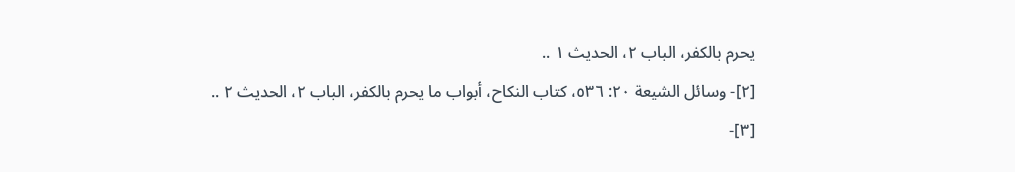يحرم بالكفر، الباب ٢، الحديث ١ ..
[٢]- وسائل الشيعة ٢٠: ٥٣٦، كتاب النكاح، أبواب ما يحرم بالكفر، الباب ٢، الحديث ٢ ..
[٣]-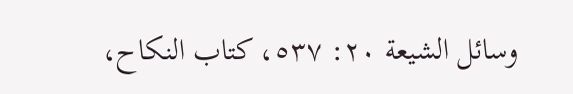وسائل الشيعة ٢٠: ٥٣٧، كتاب النكاح،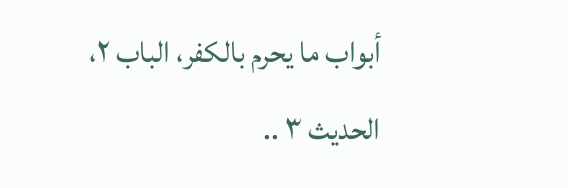أبواب ما يحرم بالكفر، الباب ٢، الحديث ٣ ..